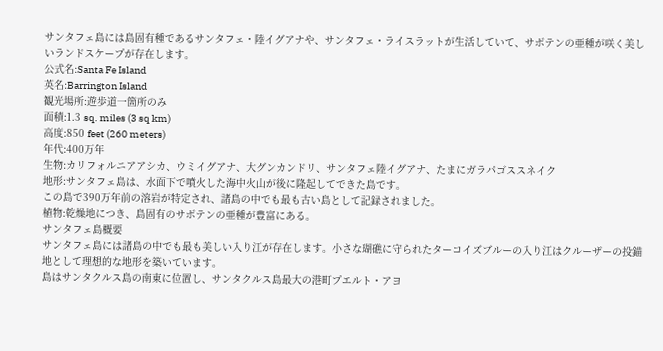サンタフェ島には島固有種であるサンタフェ・陸イグアナや、サンタフェ・ライスラットが生活していて、サボテンの亜種が咲く美しいランドスケープが存在します。
公式名:Santa Fe Island
英名:Barrington Island
観光場所:遊歩道一箇所のみ
面積:1.3 sq. miles (3 sq km)
高度:850 feet (260 meters)
年代:400万年
生物:カリフォルニアアシカ、ウミイグアナ、大グンカンドリ、サンタフェ陸イグアナ、たまにガラパゴススネイク
地形:サンタフェ島は、水面下で噴火した海中火山が後に隆起してできた島です。
この島で390万年前の溶岩が特定され、諸島の中でも最も古い島として記録されました。
植物:乾燥地につき、島固有のサボテンの亜種が豊富にある。
サンタフェ島概要
サンタフェ島には諸島の中でも最も美しい入り江が存在します。小さな瑚礁に守られたターコイズブルーの入り江はクルーザーの投錨地として理想的な地形を築いています。
島はサンタクルス島の南東に位置し、サンタクルス島最大の港町プエルト・アヨ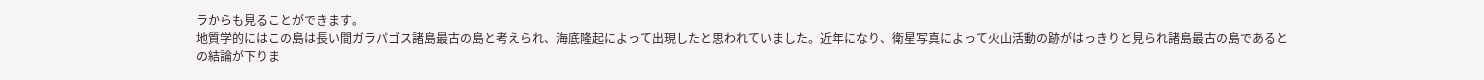ラからも見ることができます。
地質学的にはこの島は長い間ガラパゴス諸島最古の島と考えられ、海底隆起によって出現したと思われていました。近年になり、衛星写真によって火山活動の跡がはっきりと見られ諸島最古の島であるとの結論が下りま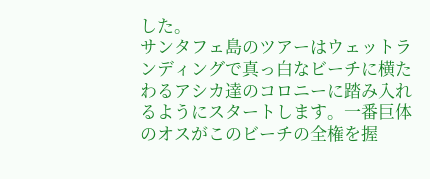した。
サンタフェ島のツアーはウェットランディングで真っ白なビーチに横たわるアシカ達のコロニーに踏み入れるようにスタートします。一番巨体のオスがこのビーチの全権を握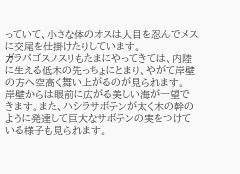っていて、小さな体のオスは人目を忍んでメスに交尾を仕掛けたりしています。
ガラパゴスノスリもたまにやってきては、内陸に生える低木の先っちょにとまり、やがて岸壁の方へ空高く舞い上がるのが見られます。
岸壁からは眼前に広がる美しい海が一望できます。また、ハシラサボテンが太く木の幹のように発達して巨大なサボテンの実をつけている様子も見られます。